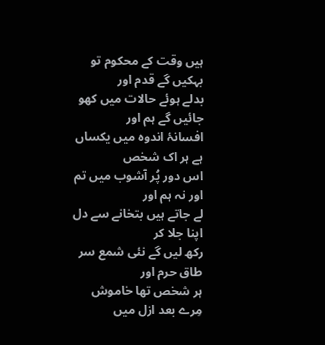ہیں وقت کے محکوم تو بہکیں گے قدم اور
بدلے ہوئے حالات میں کھو جائیں گے ہم اور
افسانۂ اندوہ میں یکساں ہے ہر اک شخص
اس دور پُر آشوب میں تم اور نہ ہم اور
لے جاتے ہیں بتخانے سے دل اپنا جلا کر
رکھ لیں گے نئی شمع سر طاق حرم اور
ہر شخص تھا خاموش مِرے بعد ازل میں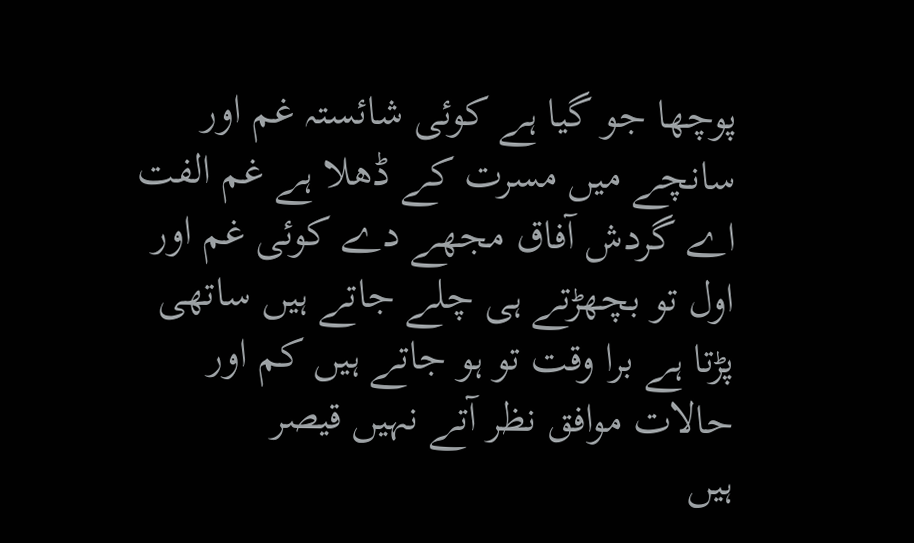پوچھا جو گیا ہے کوئی شائستہ غم اور
سانچے میں مسرت کے ڈھلا ہے غم الفت
اے گردش آفاق مجھے دے کوئی غم اور
اول تو بچھڑتے ہی چلے جاتے ہیں ساتھی
پڑتا ہے برا وقت تو ہو جاتے ہیں کم اور
حالات موافق نظر آتے نہیں قیصر
ہیں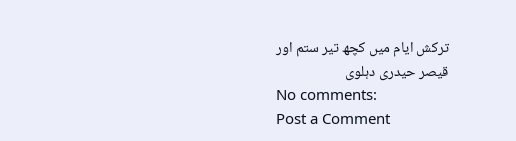ترکش ایام میں کچھ تیر ستم اور
قیصر حیدری دہلوی
No comments:
Post a Comment